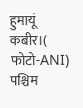हुमायूं कबीर।( फोटो-ANI)
पश्चिम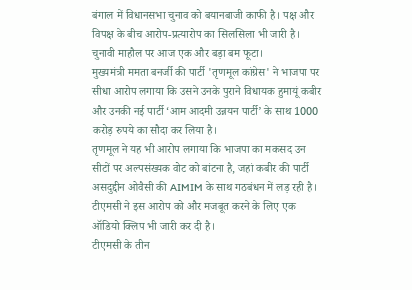बंगाल में विधानसभा चुनाव को बयानबाजी काफी है। पक्ष और विपक्ष के बीच आरोप-प्रत्यारोप का सिलसिला भी जारी है। चुनावी माहौल पर आज एक और बड़ा बम फूटा।
मुख्यमंत्री ममता बनर्जी की पार्टी 'तृणमूल कांग्रेस' ने भाजपा पर सीधा आरोप लगाया कि उसने उनके पुराने विधायक हुमायूं कबीर और उनकी नई पार्टी ‘आम आदमी उन्नयन पार्टी’ के साथ 1000 करोड़ रुपये का सौदा कर लिया है।
तृणमूल ने यह भी आरोप लगाया कि भाजपा का मकसद उन सीटों पर अल्पसंख्यक वोट को बांटना है, जहां कबीर की पार्टी असदुद्दीन ओवैसी की AIMIM के साथ गठबंधन में लड़ रही है। टीएमसी ने इस आरोप को और मजबूत करने के लिए एक ऑडियो क्लिप भी जारी कर दी है।
टीएमसी के तीन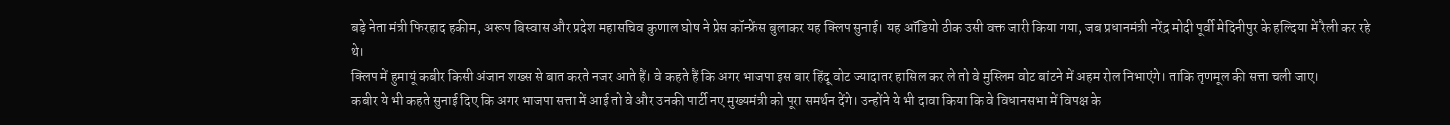बड़े नेता मंत्री फिरहाद हकीम, अरूप बिस्वास और प्रदेश महासचिव कुणाल घोष ने प्रेस कॉन्फ्रेंस बुलाकर यह क्लिप सुनाई। यह ऑडियो ठीक उसी वक्त जारी किया गया, जब प्रधानमंत्री नरेंद्र मोदी पूर्वी मेदिनीपुर के हल्दिया में रैली कर रहे थे।
क्लिप में हुमायूं कबीर किसी अंजान शख्स से बात करते नजर आते हैं। वे कहते हैं कि अगर भाजपा इस बार हिंदू वोट ज्यादातर हासिल कर ले तो वे मुस्लिम वोट बांटने में अहम रोल निभाएंगे। ताकि तृणमूल की सत्ता चली जाए।
कबीर ये भी कहते सुनाई दिए कि अगर भाजपा सत्ता में आई तो वे और उनकी पार्टी नए मुख्यमंत्री को पूरा समर्थन देंगे। उन्होंने ये भी दावा किया कि वे विधानसभा में विपक्ष के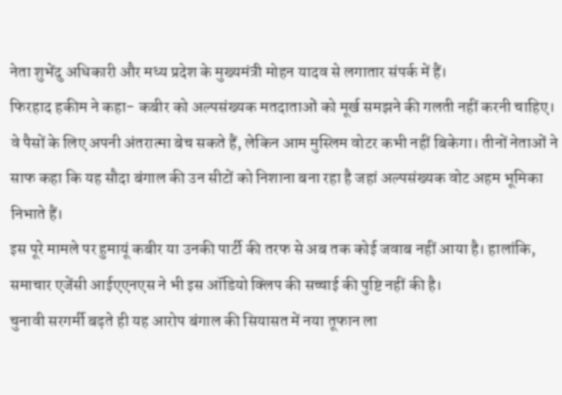नेता शुभेंदु अधिकारी और मध्य प्रदेश के मुख्यमंत्री मोहन यादव से लगातार संपर्क में हैं।
फिरहाद हकीम ने कहा- कबीर को अल्पसंख्यक मतदाताओं को मूर्ख समझने की गलती नहीं करनी चाहिए। वे पैसों के लिए अपनी अंतरात्मा बेच सकते हैं, लेकिन आम मुस्लिम वोटर कभी नहीं बिकेगा। तीनों नेताओं ने साफ कहा कि यह सौदा बंगाल की उन सीटों को निशाना बना रहा है जहां अल्पसंख्यक वोट अहम भूमिका निभाते हैं।
इस पूरे मामले पर हुमायूं कबीर या उनकी पार्टी की तरफ से अब तक कोई जवाब नहीं आया है। हालांकि, समाचार एजेंसी आईएएनएस ने भी इस ऑडियो क्लिप की सच्चाई की पुष्टि नहीं की है।
चुनावी सरगर्मी बढ़ते ही यह आरोप बंगाल की सियासत में नया तूफान ला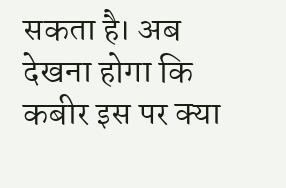सकता है। अब देखना होगा कि कबीर इस पर क्या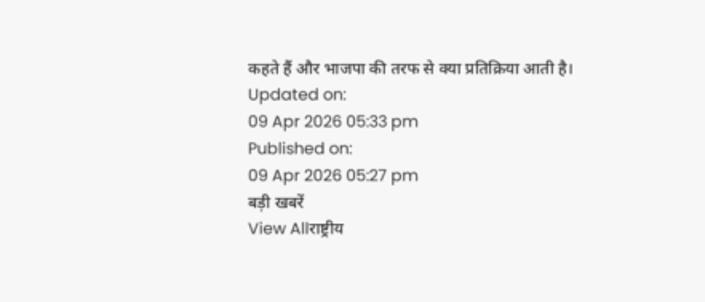कहते हैं और भाजपा की तरफ से क्या प्रतिक्रिया आती है।
Updated on:
09 Apr 2026 05:33 pm
Published on:
09 Apr 2026 05:27 pm
बड़ी खबरें
View Allराष्ट्रीय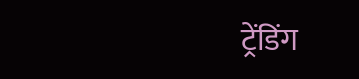ट्रेंडिंग